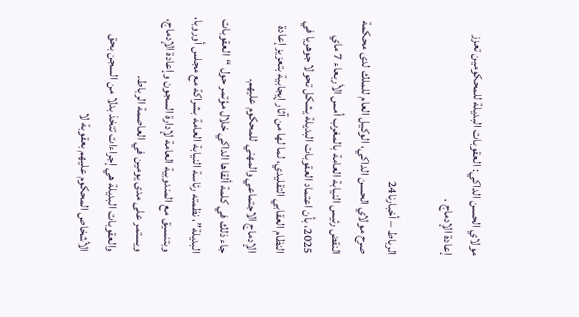مولاي الحسن الداكي: العقوبات البديلة للمحكومين تعزز إعادة الإدماج .

الرباط – أخبارنا24
صرح مولاي الحسن الداكي، الوكيل العام للملك لدى محكمة النقض رئيس النيابة العامة بالمغرب أمس الأربعاء 7 ماي 2025، بأن اعتماد العقوبات البديلة يشكل تحولا جوهريا في النظام العقابي التقليدي، لما لها من آثار إيجابية بتعزيز إعادة الإدماج الاجتماعي والمهني للمحكوم عليهم.
جاء ذلك في كلمة ألقاها الداكي خلال مؤتمر حول “العقوبات البديلة”، نظمته رئاسة النيابة العامة بشراكة مع مجلس أوروبا، وبتنسيق مع المندوبية العامة لإدارة السجون وإعادة الإدماج، ويستمر على مدى يومين في العاصمة الرباط.
والعقوبات البديلة هي إجراءات تتخذ بدلا من السجن بحق الأشخاص المحكوم عليهم بعقوبة لا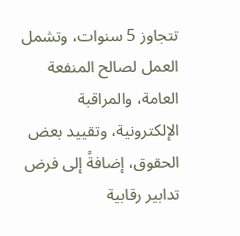تتجاوز 5 سنوات، وتشمل العمل لصالح المنفعة العامة، والمراقبة الإلكترونية، وتقييد بعض الحقوق، إضافةً إلى فرض تدابير رقابية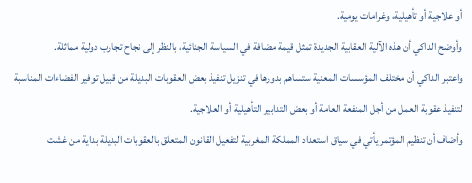أو علاجية أو تأهيلية، وغرامات يومية.
وأوضح الداكي أن هذه الآلية العقابية الجديدة تمثل قيمة مضافة في السياسة الجنائية، بالنظر إلى نجاح تجارب دولية مماثلة.
واعتبر الداكي أن مختلف المؤسسات المعنية ستساهم بدورها في تنزيل تنفيذ بعض العقوبات البديلة من قبيل توفير الفضاءات المناسبة لتنفيذ عقوبة العمل من أجل المنفعة العامة أو بعض التدابير التأهيلية أو العلاجية.
وأضاف أن تنظيم المؤتمر يأتي في سياق استعداد المملكة المغربية لتفعيل القانون المتعلق بالعقوبات البديلة بداية من غشت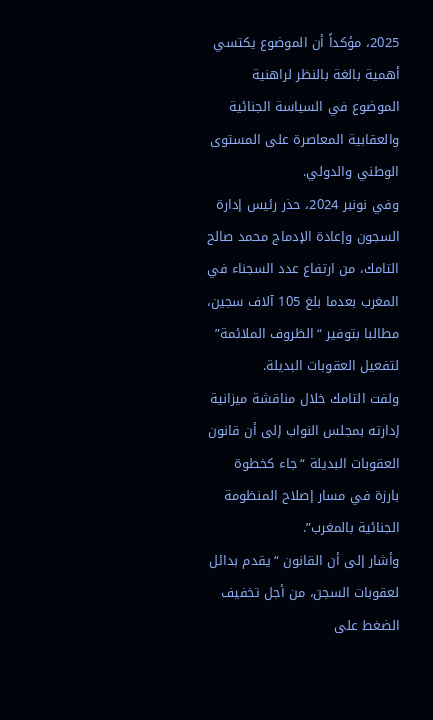2025، مؤكداً أن الموضوع يكتسي أهمية بالغة بالنظر لراهنية الموضوع في السياسة الجنائية والعقابية المعاصرة على المستوى الوطني والدولي.
وفي نونبر 2024، حذر رئيس إدارة السجون وإعادة الإدماج محمد صالح التامك، من ارتفاع عدد السجناء في المغرب بعدما بلغ 105 آلاف سجين، مطالبا بتوفير “الظروف الملائمة” لتفعيل العقوبات البديلة.
ولفت التامك خلال مناقشة ميزانية إدارته بمجلس النواب إلى أن قانون العقوبات البديلة “جاء كخطوة بارزة في مسار إصلاح المنظومة الجنائية بالمغرب”.
وأشار إلى أن القانون “يقدم بدائل لعقوبات السجن، من أجل تخفيف الضغط على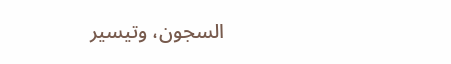السجون، وتيسير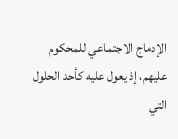الإدماج الاجتماعي للمحكوم عليهم، إذ يعول عليه كأحد الحلول التي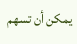يمكن أن تسهم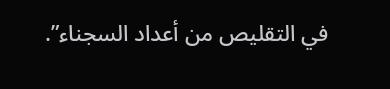في التقليص من أعداد السجناء”.